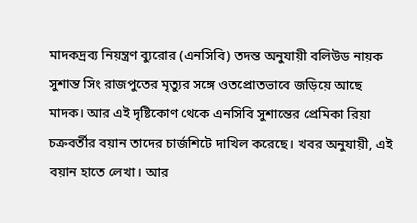মাদকদ্রব্য নিয়ন্ত্রণ ব্যুরোর (এনসিবি) তদন্ত অনুযায়ী বলিউড নায়ক সুশান্ত সিং রাজপুতের মৃত্যুর সঙ্গে ওতপ্রোতভাবে জড়িয়ে আছে মাদক। আর এই দৃষ্টিকোণ থেকে এনসিবি সুশান্তের প্রেমিকা রিয়া চক্রবর্তীর বয়ান তাদের চার্জশিটে দাখিল করেছে। খবর অনুযায়ী, এই বয়ান হাতে লেখা। আর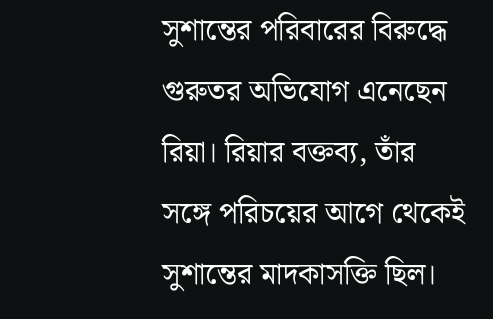সুশান্তের পরিবারের বিরুদ্ধে গুরুতর অভিযোগ এনেছেন রিয়া। রিয়ার বক্তব্য, তাঁর সঙ্গে পরিচয়ের আগে থেকেই সুশান্তের মাদকাসক্তি ছিল।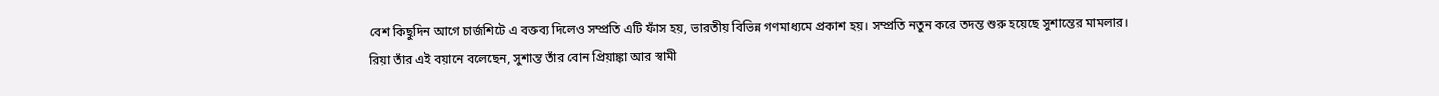বেশ কিছুদিন আগে চার্জশিটে এ বক্তব্য দিলেও সম্প্রতি এটি ফাঁস হয়, ভারতীয় বিভিন্ন গণমাধ্যমে প্রকাশ হয়। সম্প্রতি নতুন করে তদন্ত শুরু হয়েছে সুশান্তের মামলার।
রিয়া তাঁর এই বয়ানে বলেছেন, সুশান্ত তাঁর বোন প্রিয়াঙ্কা আর স্বামী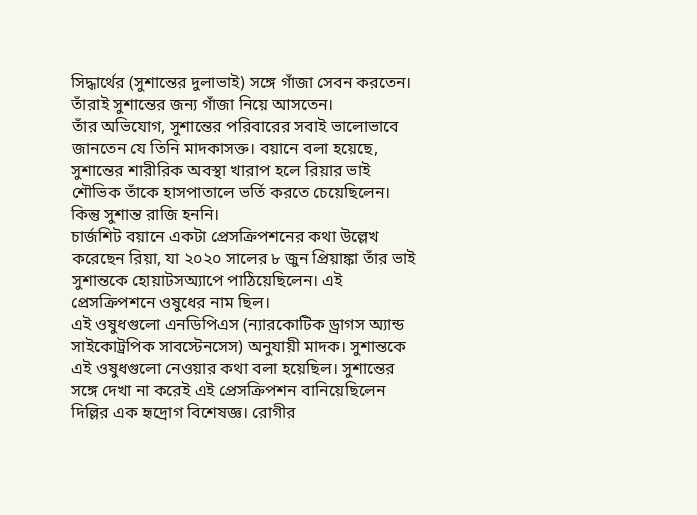সিদ্ধার্থের (সুশান্তের দুলাভাই) সঙ্গে গাঁজা সেবন করতেন। তাঁরাই সুশান্তের জন্য গাঁজা নিয়ে আসতেন।
তাঁর অভিযোগ, সুশান্তের পরিবারের সবাই ভালোভাবে জানতেন যে তিনি মাদকাসক্ত। বয়ানে বলা হয়েছে, সুশান্তের শারীরিক অবস্থা খারাপ হলে রিয়ার ভাই শৌভিক তাঁকে হাসপাতালে ভর্তি করতে চেয়েছিলেন। কিন্তু সুশান্ত রাজি হননি।
চার্জশিট বয়ানে একটা প্রেসক্রিপশনের কথা উল্লেখ করেছেন রিয়া, যা ২০২০ সালের ৮ জুন প্রিয়াঙ্কা তাঁর ভাই সুশান্তকে হোয়াটসঅ্যাপে পাঠিয়েছিলেন। এই প্রেসক্রিপশনে ওষুধের নাম ছিল।
এই ওষুধগুলো এনডিপিএস (ন্যারকোটিক ড্রাগস অ্যান্ড সাইকোট্রপিক সাবস্টেনসেস) অনুযায়ী মাদক। সুশান্তকে এই ওষুধগুলো নেওয়ার কথা বলা হয়েছিল। সুশান্তের সঙ্গে দেখা না করেই এই প্রেসক্রিপশন বানিয়েছিলেন দিল্লির এক হৃদ্রোগ বিশেষজ্ঞ। রোগীর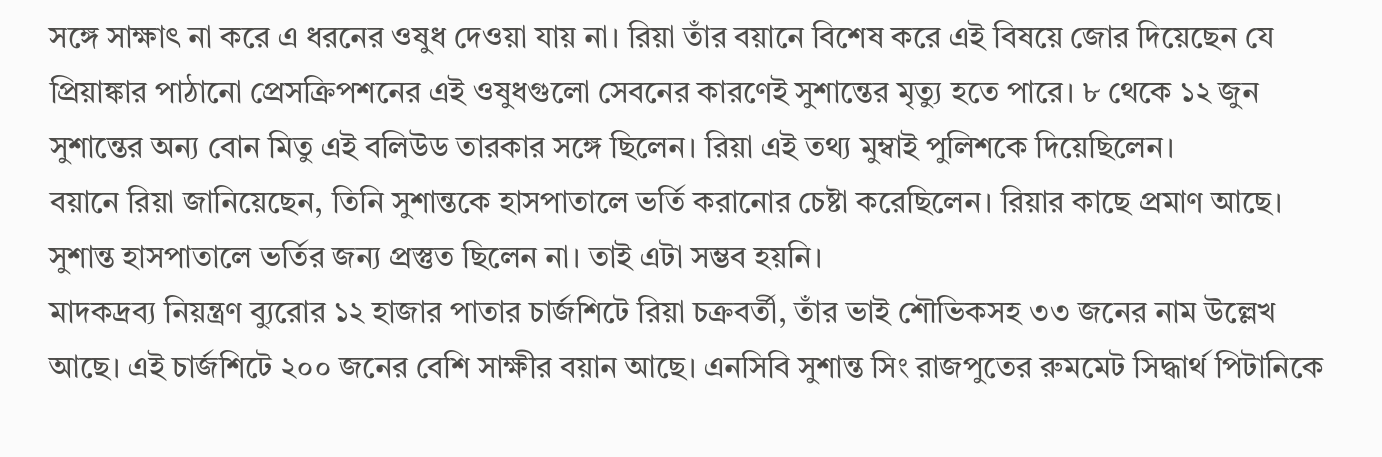সঙ্গে সাক্ষাৎ না করে এ ধরনের ওষুধ দেওয়া যায় না। রিয়া তাঁর বয়ানে বিশেষ করে এই বিষয়ে জোর দিয়েছেন যে প্রিয়াঙ্কার পাঠানো প্রেসক্রিপশনের এই ওষুধগুলো সেবনের কারণেই সুশান্তের মৃত্যু হতে পারে। ৮ থেকে ১২ জুন সুশান্তের অন্য বোন মিতু এই বলিউড তারকার সঙ্গে ছিলেন। রিয়া এই তথ্য মুম্বাই পুলিশকে দিয়েছিলেন।
বয়ানে রিয়া জানিয়েছেন, তিনি সুশান্তকে হাসপাতালে ভর্তি করানোর চেষ্টা করেছিলেন। রিয়ার কাছে প্রমাণ আছে। সুশান্ত হাসপাতালে ভর্তির জন্য প্রস্তুত ছিলেন না। তাই এটা সম্ভব হয়নি।
মাদকদ্রব্য নিয়ন্ত্রণ ব্যুরোর ১২ হাজার পাতার চার্জশিটে রিয়া চক্রবর্তী, তাঁর ভাই শৌভিকসহ ৩৩ জনের নাম উল্লেখ আছে। এই চার্জশিটে ২০০ জনের বেশি সাক্ষীর বয়ান আছে। এনসিবি সুশান্ত সিং রাজপুতের রুমমেট সিদ্ধার্থ পিটানিকে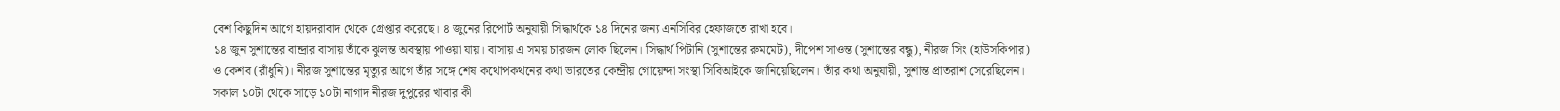বেশ কিছুদিন আগে হায়দরাবাদ থেকে গ্রেপ্তার করেছে। ৪ জুনের রিপোর্ট অনুযায়ী সিদ্ধার্থকে ১৪ দিনের জন্য এনসিবির হেফাজতে রাখা হবে।
১৪ জুন সুশান্তের বান্দ্রার বাসায় তাঁকে ঝুলন্ত অবস্থায় পাওয়া যায়। বাসায় এ সময় চারজন লোক ছিলেন। সিদ্ধার্থ পিটানি (সুশান্তের রুমমেট), দীপেশ সাওন্ত (সুশান্তের বন্ধু), নীরজ সিং (হাউসকিপার) ও কেশব (রাঁধুনি)। নীরজ সুশান্তের মৃত্যুর আগে তাঁর সঙ্গে শেষ কথোপকথনের কথা ভারতের কেন্দ্রীয় গোয়েন্দা সংস্থা সিবিআইকে জানিয়েছিলেন। তাঁর কথা অনুযায়ী, সুশান্ত প্রাতরাশ সেরেছিলেন। সকাল ১০টা থেকে সাড়ে ১০টা নাগাদ নীরজ দুপুরের খাবার কী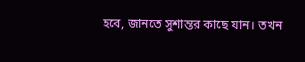হবে, জানতে সুশান্তর কাছে যান। তখন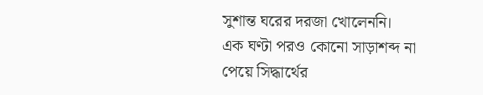সুশান্ত ঘরের দরজা খোলেননি।
এক ঘণ্টা পরও কোনো সাড়াশব্দ না পেয়ে সিদ্ধার্থের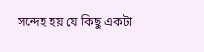সন্দেহ হয় যে কিছু একটা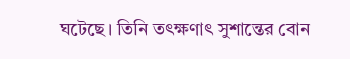ঘটেছে। তিনি তৎক্ষণাৎ সুশান্তের বোন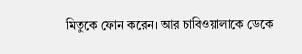মিতুকে ফোন করেন। আর চাবিওয়ালাকে ডেকে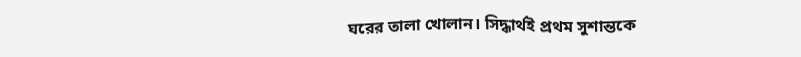ঘরের তালা খোলান। সিদ্ধার্থই প্রথম সুশান্তকে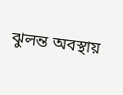ঝুলন্ত অবস্থায়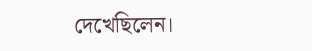দেখেছিলেন।